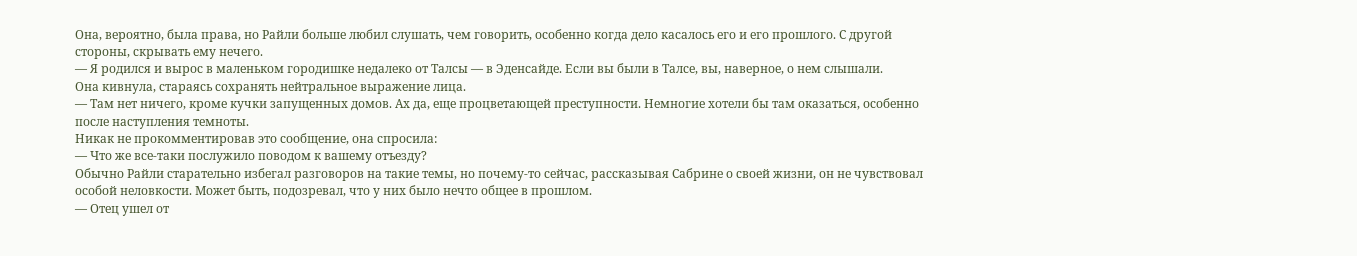Она, вероятно, была права, но Райли больше любил слушать, чем говорить, особенно когда дело касалось его и его прошлого. С другой стороны, скрывать ему нечего.
— Я родился и вырос в маленьком городишке недалеко от Талсы — в Эденсайде. Если вы были в Талсе, вы, наверное, о нем слышали.
Она кивнула, стараясь сохранять нейтральное выражение лица.
— Там нет ничего, кроме кучки запущенных домов. Ах да, еще процветающей преступности. Немногие хотели бы там оказаться, особенно после наступления темноты.
Никак не прокомментировав это сообщение, она спросила:
— Что же все-таки послужило поводом к вашему отъезду?
Обычно Райли старательно избегал разговоров на такие темы, но почему-то сейчас, рассказывая Сабрине о своей жизни, он не чувствовал особой неловкости. Может быть, подозревал, что у них было нечто общее в прошлом.
— Отец ушел от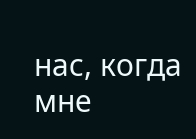нас, когда мне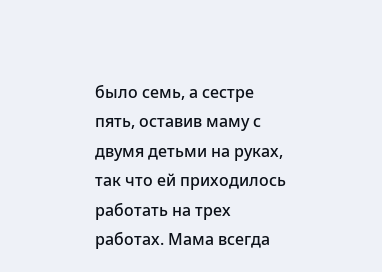было семь, а сестре пять, оставив маму с двумя детьми на руках, так что ей приходилось работать на трех работах. Мама всегда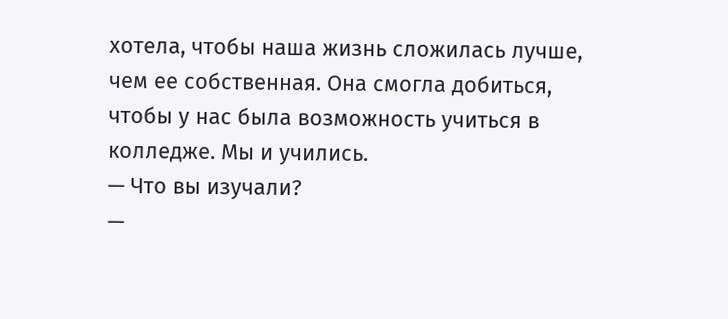хотела, чтобы наша жизнь сложилась лучше, чем ее собственная. Она смогла добиться, чтобы у нас была возможность учиться в колледже. Мы и учились.
— Что вы изучали?
—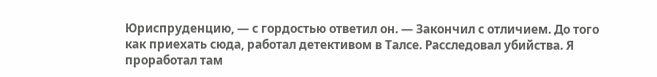Юриспруденцию, — с гордостью ответил он. — Закончил с отличием. До того как приехать сюда, работал детективом в Талсе. Расследовал убийства. Я проработал там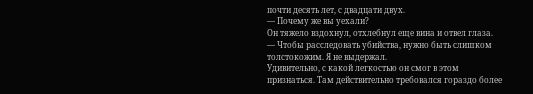почти десять лет, с двадцати двух.
— Почему же вы уехали?
Он тяжело вздохнул, отхлебнул еще вина и отвел глаза.
— Чтобы расследовать убийства, нужно быть слишком толстокожим. Я не выдержал.
Удивительно, с какой легкостью он смог в этом признаться. Там действительно требовался гораздо более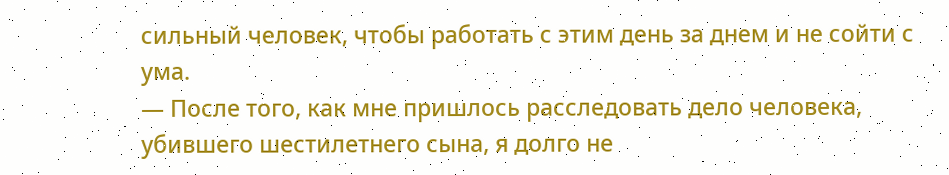сильный человек, чтобы работать с этим день за днем и не сойти с ума.
— После того, как мне пришлось расследовать дело человека, убившего шестилетнего сына, я долго не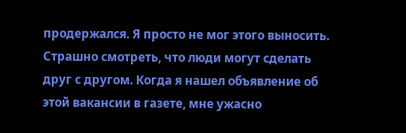продержался. Я просто не мог этого выносить. Страшно смотреть, что люди могут сделать друг с другом. Когда я нашел объявление об этой вакансии в газете, мне ужасно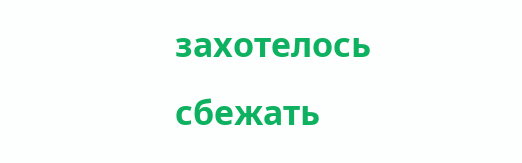захотелось сбежать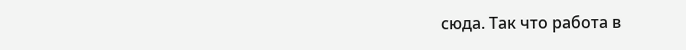сюда. Так что работа в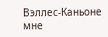Вэллес-Каньоне мне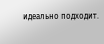идеально подходит.